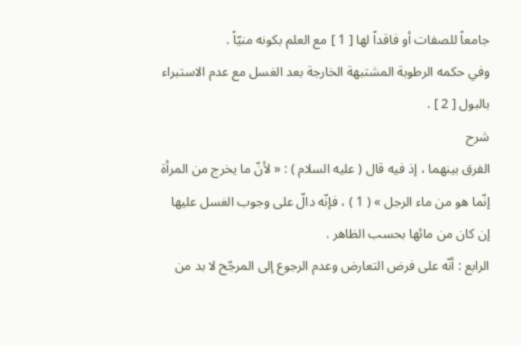جامعاً للصفات أو فاقداً لها [ 1 ] مع العلم بكونه منيّاً .
وفي حكمه الرطوبة المشتبهة الخارجة بعد الغسل مع عدم الاستبراء بالبول [ 2 ] .
شرح
الفرق بينهما ، إذ فيه قال ( عليه السلام ) : « لأنّ ما يخرج من المرأة إنّما هو من ماء الرجل » ( 1 ) ، فإنّه دالّ على وجوب الغسل عليها إن كان من مائها بحسب الظاهر .
الرابع : أنّه على فرض التعارض وعدم الرجوع إلى المرجّح لا بد من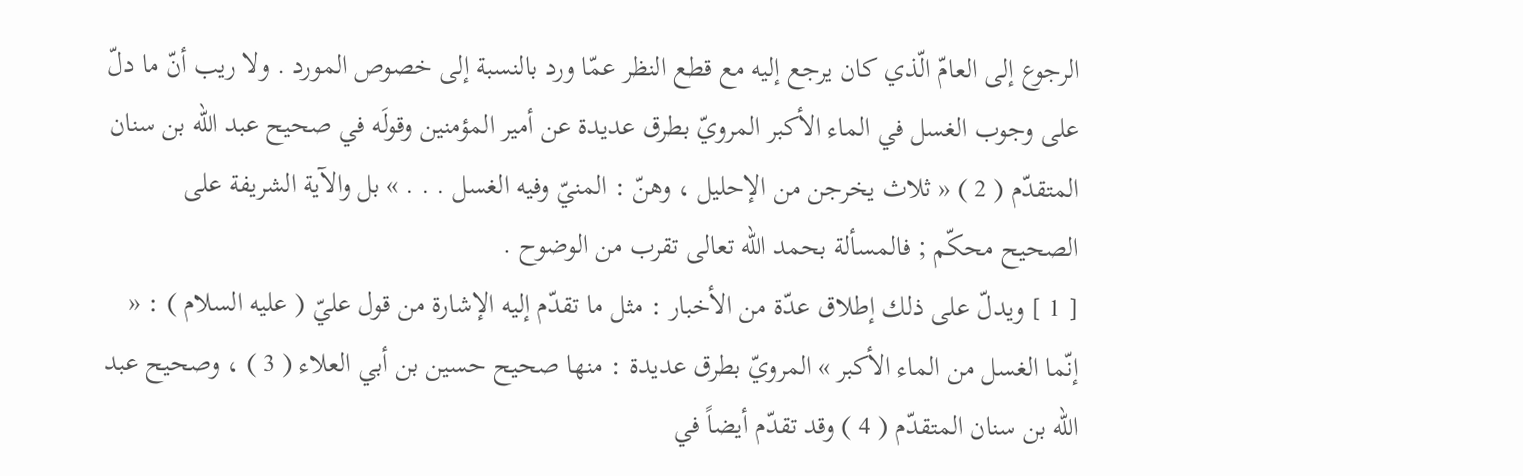الرجوع إلى العامّ الّذي كان يرجع إليه مع قطع النظر عمّا ورد بالنسبة إلى خصوص المورد . ولا ريب أنّ ما دلّ على وجوب الغسل في الماء الأكبر المرويّ بطرق عديدة عن أمير المؤمنين وقولَه في صحيح عبد الله بن سنان المتقدّم ( 2 ) « ثلاث يخرجن من الإحليل ، وهنّ : المنيّ وفيه الغسل . . . » بل والآية الشريفة على الصحيح محكّم ; فالمسألة بحمد الله تعالى تقرب من الوضوح .
[ 1 ] ويدلّ على ذلك إطلاق عدّة من الأخبار : مثل ما تقدّم إليه الإشارة من قول عليّ ( عليه السلام ) : « إنّما الغسل من الماء الأكبر » المرويّ بطرق عديدة : منها صحيح حسين بن أبي العلاء ( 3 ) ، وصحيح عبد الله بن سنان المتقدّم ( 4 ) وقد تقدّم أيضاً في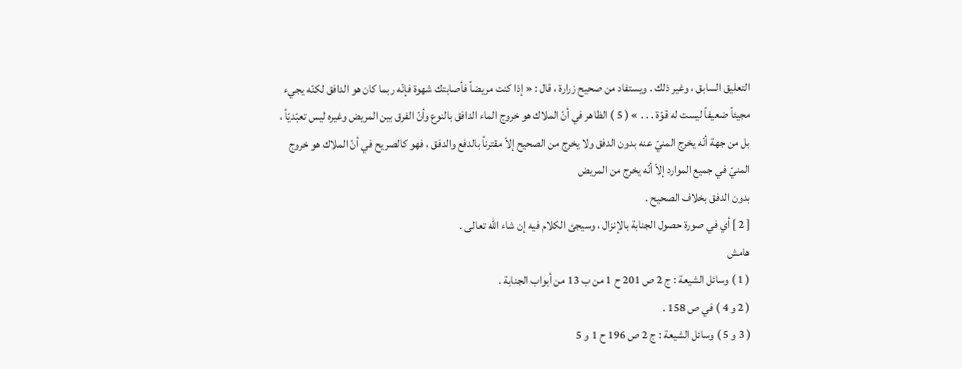التعليق السابق ، وغير ذلك . ويستفاد من صحيح زرارة ، قال : « إذا كنت مريضاً فأصابتك شهوة فإنّه ربما كان هو الدافق لكنّه يجيء مجيئاً ضعيفاً ليست له قوّة . . . » ( 5 ) الظاهر في أنّ الملاك هو خروج الماء الدافق بالنوع وأنّ الفرق بين المريض وغيره ليس تعبّديّاً ، بل من جهة أنّه يخرج المنيّ عنه بدون الدفق ولا يخرج من الصحيح إلاّ مقترناً بالدفع والدفق ، فهو كالصريح في أنّ الملاك هو خروج المنيّ في جميع الموارد إلاّ أنّه يخرج من المريض
بدون الدفق بخلاف الصحيح .
[ 2 ] أي في صورة حصول الجنابة بالإنزال ، وسيجئ الكلام فيه إن شاء الله تعالى .
هامش
( 1 ) وسائل الشيعة : ج 2 ص 201 ح 1 من ب 13 من أبواب الجنابة .
( 2 و 4 ) في ص 158 .
( 3 و 5 ) وسائل الشيعة : ج 2 ص 196 ح 1 و 5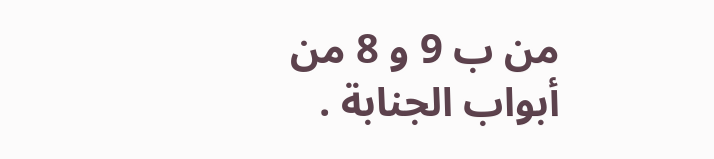من ب 9 و 8 من أبواب الجنابة .